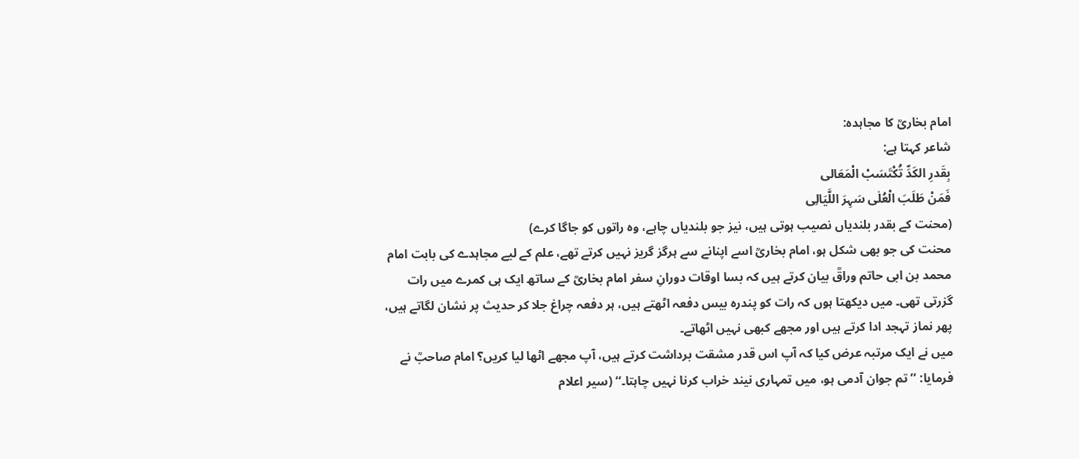امام بخاریؒ کا مجاہدہ:
شاعر کہتا ہے:
بِقَدرِ الکَدِّ تُکْتَسَبْ الْمَعَالی
فَمَنْ طَلَبَ الْعُلٰی سَہِرَ اللَّیَالِی
(محنت کے بقدر بلندیاں نصیب ہوتی ہیں، نیز جو بلندیاں چاہے، وہ راتوں کو جاگا کرے)
محنت کی جو بھی شکل ہو، امام بخاریؒ اسے اپنانے سے ہرگز گریز نہیں کرتے تھے، علم کے لیے مجاہدے کی بابت امام محمد بن ابی حاتم وراقؒ بیان کرتے ہیں کہ بسا اوقات دورانِ سفر امام بخاریؒ کے ساتھ ایک ہی کمرے میں رات گزرتی تھی۔ میں دیکھتا ہوں کہ رات کو پندرہ بیس دفعہ اٹھتے ہیں، ہر دفعہ چراغ جلا کر حدیث پر نشان لگاتے ہیں، پھر نماز تہجد ادا کرتے ہیں اور مجھے کبھی نہیں اٹھاتے۔
میں نے ایک مرتبہ عرض کیا کہ آپ اس قدر مشقت برداشت کرتے ہیں، آپ مجھے اٹھا لیا کریں؟ امام صاحبؒ نے فرمایا: ’’تم جوان آدمی ہو، میں تمہاری نیند خراب کرنا نہیں چاہتا۔‘‘ (سیر اعلام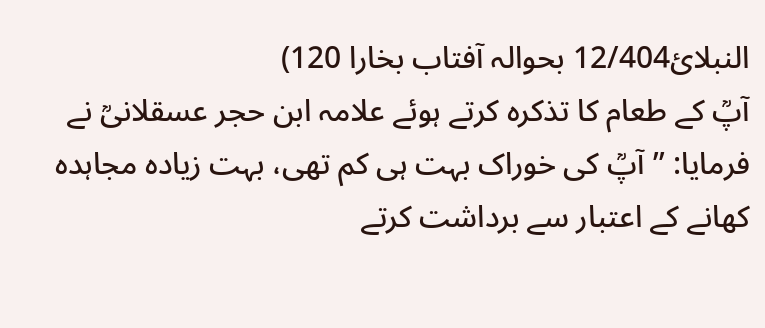النبلائ12/404 بحوالہ آفتاب بخارا 120)
آپؒ کے طعام کا تذکرہ کرتے ہوئے علامہ ابن حجر عسقلانیؒ نے فرمایا: ’’آپؒ کی خوراک بہت ہی کم تھی، بہت زیادہ مجاہدہ کھانے کے اعتبار سے برداشت کرتے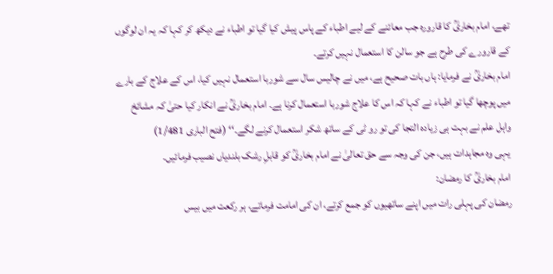تھے، امام بخاریؒ کا قارورہ جب معائنے کے لیے اطباء کے پاس پیش کیا گیا تو اطباء نے دیکھ کر کہا کہ یہ ان لوگوں کے قارورے کی طرح ہے جو سالن کا استعمال نہیں کرتے۔
امام بخاریؒ نے فرمایا: ہاں بات صحیح ہے، میں نے چالیس سال سے شوربا استعمال نہیں کیا، اس کے علاج کے بارے میں پوچھا گیا تو اطباء نے کہا کہ اس کا علاج شوربا استعمال کرنا ہے۔ امام بخاریؒ نے انکار کیا حتیٰ کہ مشائخ واہل علم نے بہت ہی زیادہ التجا کی تو رو ٹی کے ساتھ شکر استعمال کرنے لگے۔‘‘ (فتح الباری 1/481)
یہی وہ مجاہدات ہیں، جن کی وجہ سے حق تعالیٰ نے امام بخاریؒ کو قابلِ رشک بلندیاں نصیب فرمائیں۔
امام بخاریؒ کا رمضان:
رمضان کی پہلی رات میں اپنے ساتھیوں کو جمع کرتے، ان کی امامت فرماتے، ہر رکعت میں بیس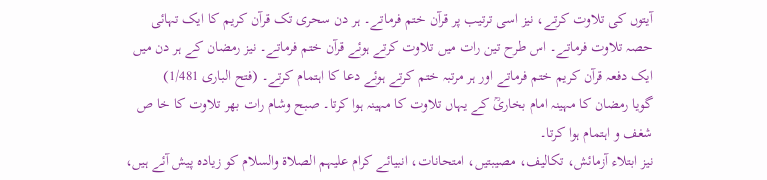آیتوں کی تلاوت کرتے، نیز اسی ترتیب پر قرآن ختم فرماتے۔ ہر دن سحری تک قرآن کریم کا ایک تہائی حصہ تلاوت فرماتے۔ اس طرح تین رات میں تلاوت کرتے ہوئے قرآن ختم فرماتے۔ نیز رمضان کے ہر دن میں ایک دفعہ قرآن کریم ختم فرماتے اور ہر مرتبہ ختم کرتے ہوئے دعا کا اہتمام کرتے۔ (فتح الباری 1/481)
گویا رمضان کا مہینہ امام بخاریؒ کے یہاں تلاوت کا مہینہ ہوا کرتا۔ صبح وشام رات بھر تلاوت کا خا ص شغف و اہتمام ہوا کرتا۔
نیز ابتلاء آزمائش، تکالیف، مصیبتیں، امتحانات، انبیائے کرام علیہم الصلاۃ والسلام کو زیادہ پیش آئے ہیں،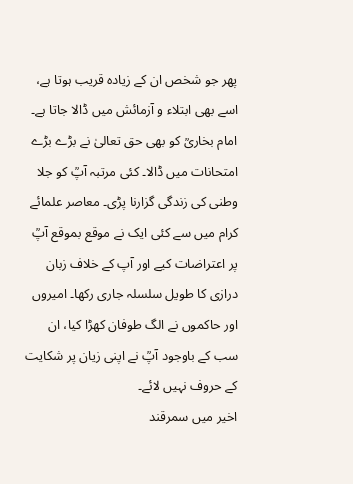پھر جو شخص ان کے زیادہ قریب ہوتا ہے، اسے بھی ابتلاء و آزمائش میں ڈالا جاتا ہے۔ امام بخاریؒ کو بھی حق تعالیٰ نے بڑے بڑے امتحانات میں ڈالا۔ کئی مرتبہ آپؒ کو جلا وطنی کی زندگی گزارنا پڑی۔ معاصر علمائے کرام میں سے کئی ایک نے موقع بموقع آپؒ پر اعتراضات کیے اور آپ کے خلاف زبان درازی کا طویل سلسلہ جاری رکھا۔ امیروں اور حاکموں نے الگ طوفان کھڑا کیا، ان سب کے باوجود آپؒ نے اپنی زیان پر شکایت کے حروف نہیں لائے۔
اخیر میں سمرقند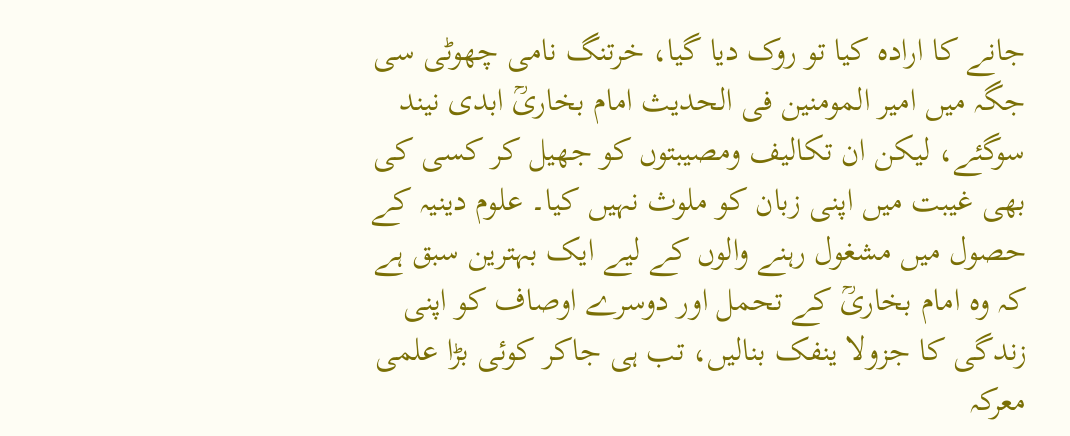جانے کا ارادہ کیا تو روک دیا گیا، خرتنگ نامی چھوٹی سی جگہ میں امیر المومنین فی الحدیث امام بخاریؒ ابدی نیند سوگئے، لیکن ان تکالیف ومصیبتوں کو جھیل کر کسی کی بھی غیبت میں اپنی زبان کو ملوث نہیں کیا۔ علوم دینیہ کے حصول میں مشغول رہنے والوں کے لیے ایک بہترین سبق ہے کہ وہ امام بخاریؒ کے تحمل اور دوسرے اوصاف کو اپنی زندگی کا جزولا ینفک بنالیں، تب ہی جاکر کوئی بڑا علمی معرکہ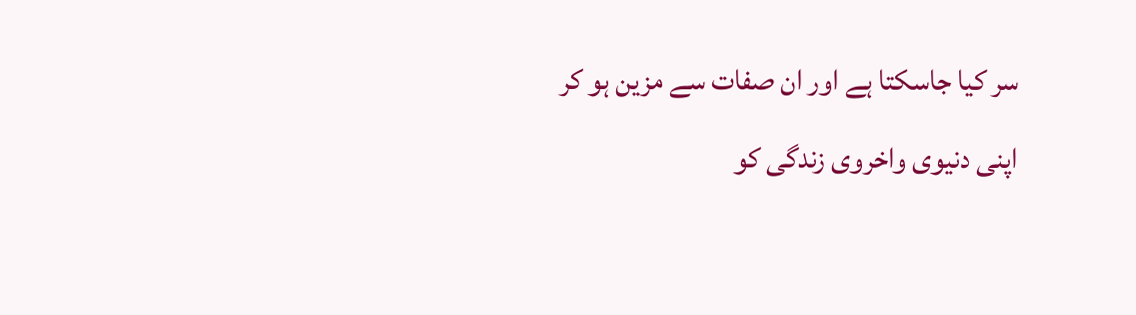سر کیا جاسکتا ہے اور ان صفات سے مزین ہو کر اپنی دنیوی واخروی زندگی کو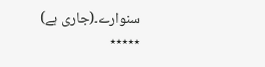سنوارے۔(جاری ہے)
٭٭٭٭٭